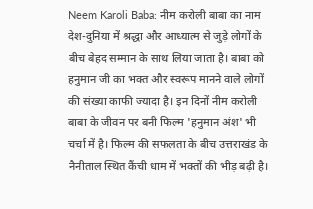Neem Karoli Baba: नीम करोली बाबा का नाम देश-दुनिया में श्रद्धा और आध्यात्म से जुड़े लोगों के बीच बेहद सम्मान के साथ लिया जाता है। बाबा को हनुमान जी का भक्त और स्वरूप मानने वाले लोगों की संख्या काफी ज्यादा है। इन दिनों नीम करोली बाबा के जीवन पर बनी फिल्म 'हनुमान अंश' भी चर्चा में है। फिल्म की सफलता के बीच उत्तराखंड के नैनीताल स्थित कैंची धाम में भक्तों की भीड़ बढ़ी है।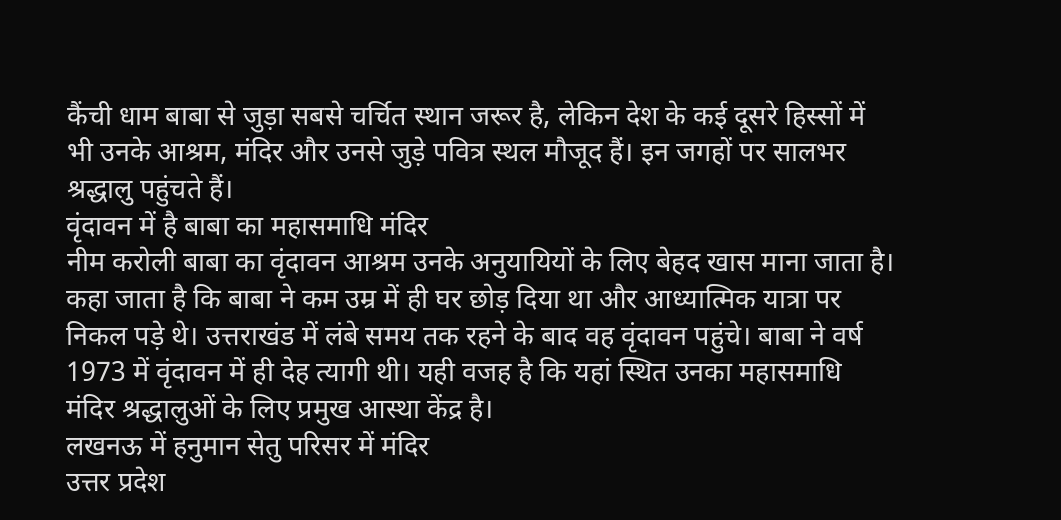कैंची धाम बाबा से जुड़ा सबसे चर्चित स्थान जरूर है, लेकिन देश के कई दूसरे हिस्सों में भी उनके आश्रम, मंदिर और उनसे जुड़े पवित्र स्थल मौजूद हैं। इन जगहों पर सालभर श्रद्धालु पहुंचते हैं।
वृंदावन में है बाबा का महासमाधि मंदिर
नीम करोली बाबा का वृंदावन आश्रम उनके अनुयायियों के लिए बेहद खास माना जाता है। कहा जाता है कि बाबा ने कम उम्र में ही घर छोड़ दिया था और आध्यात्मिक यात्रा पर निकल पड़े थे। उत्तराखंड में लंबे समय तक रहने के बाद वह वृंदावन पहुंचे। बाबा ने वर्ष 1973 में वृंदावन में ही देह त्यागी थी। यही वजह है कि यहां स्थित उनका महासमाधि मंदिर श्रद्धालुओं के लिए प्रमुख आस्था केंद्र है।
लखनऊ में हनुमान सेतु परिसर में मंदिर
उत्तर प्रदेश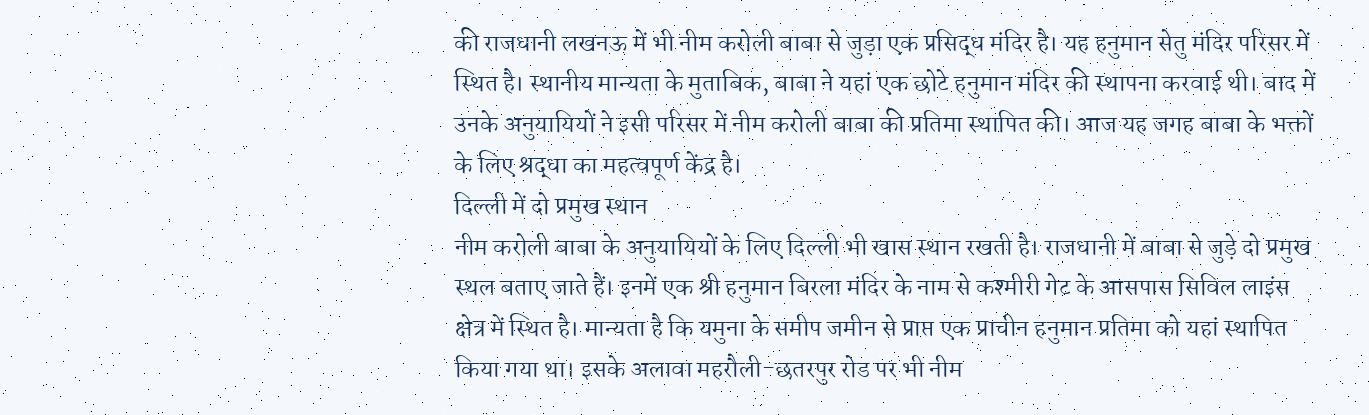की राजधानी लखनऊ में भी नीम करोली बाबा से जुड़ा एक प्रसिद्ध मंदिर है। यह हनुमान सेतु मंदिर परिसर में स्थित है। स्थानीय मान्यता के मुताबिक, बाबा ने यहां एक छोटे हनुमान मंदिर की स्थापना करवाई थी। बाद में उनके अनुयायियों ने इसी परिसर में नीम करोली बाबा की प्रतिमा स्थापित की। आज यह जगह बाबा के भक्तों के लिए श्रद्धा का महत्वपूर्ण केंद्र है।
दिल्ली में दो प्रमुख स्थान
नीम करोली बाबा के अनुयायियों के लिए दिल्ली भी खास स्थान रखती है। राजधानी में बाबा से जुड़े दो प्रमुख स्थल बताए जाते हैं। इनमें एक श्री हनुमान बिरला मंदिर के नाम से कश्मीरी गेट के आसपास सिविल लाइंस क्षेत्र में स्थित है। मान्यता है कि यमुना के समीप जमीन से प्राप्त एक प्राचीन हनुमान प्रतिमा को यहां स्थापित किया गया था। इसके अलावा महरौली-छतरपुर रोड पर भी नीम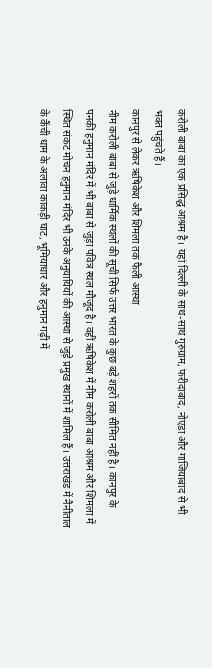करोली बाबा का एक प्रसिद्ध आश्रम है। यहां दिल्ली के साथ-साथ गुरुग्राम, फरीदाबाद, नोएडा और गाजियाबाद से भी भक्त पहुंचते हैं।
कानपुर से लेकर ऋषिकेश और शिमला तक फैली आस्था
नीम करोली बाबा से जुड़े धार्मिक स्थलों की सूची सिर्फ उत्तर भारत के कुछ बड़े शहरों तक सीमित नहीं है। कानपुर के पनकी हनुमान मंदिर में भी बाबा से जुड़ा पवित्र स्थल मौजूद है। वहीं ऋषिकेश में नीम करोली बाबा आश्रम और शिमला में स्थित संकट मोचन हनुमान मंदिर भी उनके अनुयायियों की आस्था से जुड़े प्रमुख स्थानों में शामिल हैं। उत्तराखंड में नैनीताल के कैंची धाम के अलावा काकड़ी घाट, भूमियाधार और हनुमान गढ़ी में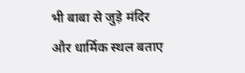भी बाबा से जुड़े मंदिर और धार्मिक स्थल बताए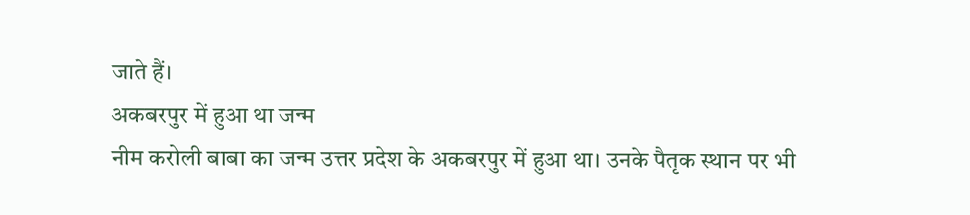जाते हैं।
अकबरपुर में हुआ था जन्म
नीम करोली बाबा का जन्म उत्तर प्रदेश के अकबरपुर में हुआ था। उनके पैतृक स्थान पर भी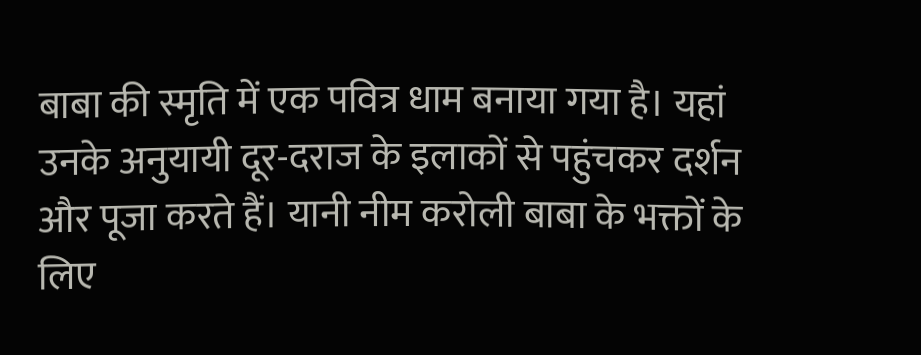बाबा की स्मृति में एक पवित्र धाम बनाया गया है। यहां उनके अनुयायी दूर-दराज के इलाकों से पहुंचकर दर्शन और पूजा करते हैं। यानी नीम करोली बाबा के भक्तों के लिए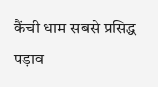कैंची धाम सबसे प्रसिद्ध पड़ाव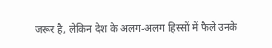जरूर है, लेकिन देश के अलग-अलग हिस्सों में फैले उनके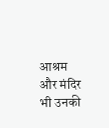आश्रम और मंदिर भी उनकी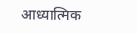आध्यात्मिक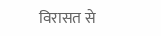विरासत से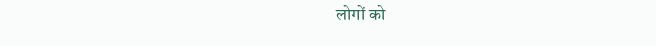लोगों को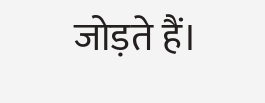जोड़ते हैं।